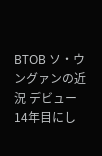BTOB ソ・ウングァンの近況 デビュー14年目にし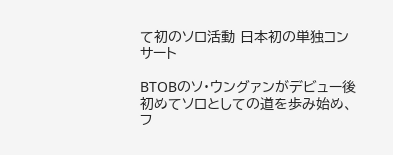て初のソロ活動 日本初の単独コンサート

BTOBのソ・ウングァンがデビュー後初めてソロとしての道を歩み始め、フ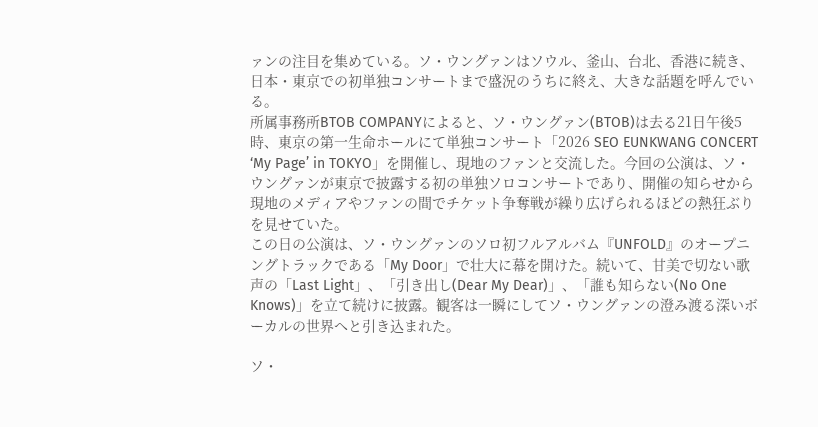ァンの注目を集めている。ソ・ウングァンはソウル、釜山、台北、香港に続き、日本・東京での初単独コンサートまで盛況のうちに終え、大きな話題を呼んでいる。
所属事務所BTOB COMPANYによると、ソ・ウングァン(BTOB)は去る21日午後5時、東京の第一生命ホールにて単独コンサート「2026 SEO EUNKWANG CONCERT ‘My Page’ in TOKYO」を開催し、現地のファンと交流した。今回の公演は、ソ・ウングァンが東京で披露する初の単独ソロコンサートであり、開催の知らせから現地のメディアやファンの間でチケット争奪戦が繰り広げられるほどの熱狂ぶりを見せていた。
この日の公演は、ソ・ウングァンのソロ初フルアルバム『UNFOLD』のオープニングトラックである「My Door」で壮大に幕を開けた。続いて、甘美で切ない歌声の「Last Light」、「引き出し(Dear My Dear)」、「誰も知らない(No One Knows)」を立て続けに披露。観客は一瞬にしてソ・ウングァンの澄み渡る深いボーカルの世界へと引き込まれた。

ソ・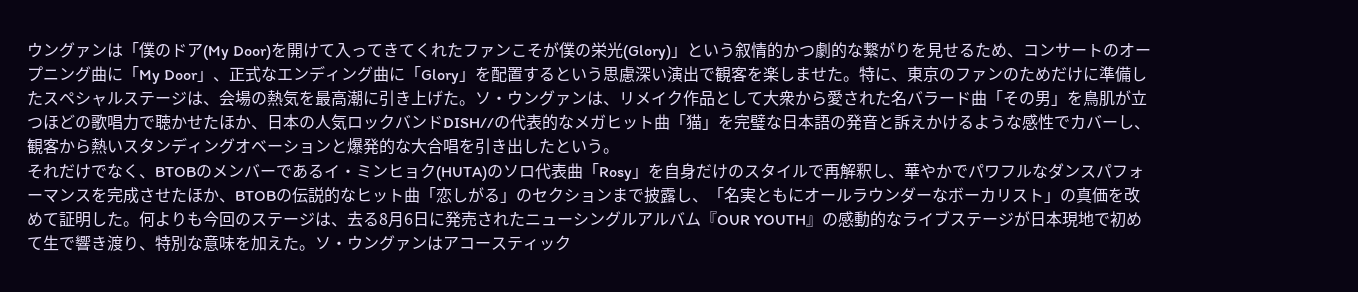ウングァンは「僕のドア(My Door)を開けて入ってきてくれたファンこそが僕の栄光(Glory)」という叙情的かつ劇的な繋がりを見せるため、コンサートのオープニング曲に「My Door」、正式なエンディング曲に「Glory」を配置するという思慮深い演出で観客を楽しませた。特に、東京のファンのためだけに準備したスペシャルステージは、会場の熱気を最高潮に引き上げた。ソ・ウングァンは、リメイク作品として大衆から愛された名バラード曲「その男」を鳥肌が立つほどの歌唱力で聴かせたほか、日本の人気ロックバンドDISH//の代表的なメガヒット曲「猫」を完璧な日本語の発音と訴えかけるような感性でカバーし、観客から熱いスタンディングオベーションと爆発的な大合唱を引き出したという。
それだけでなく、BTOBのメンバーであるイ・ミンヒョク(HUTA)のソロ代表曲「Rosy」を自身だけのスタイルで再解釈し、華やかでパワフルなダンスパフォーマンスを完成させたほか、BTOBの伝説的なヒット曲「恋しがる」のセクションまで披露し、「名実ともにオールラウンダーなボーカリスト」の真価を改めて証明した。何よりも今回のステージは、去る8月6日に発売されたニューシングルアルバム『OUR YOUTH』の感動的なライブステージが日本現地で初めて生で響き渡り、特別な意味を加えた。ソ・ウングァンはアコースティック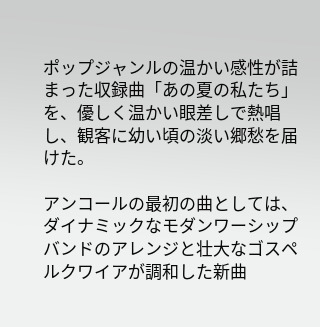ポップジャンルの温かい感性が詰まった収録曲「あの夏の私たち」を、優しく温かい眼差しで熱唱し、観客に幼い頃の淡い郷愁を届けた。

アンコールの最初の曲としては、ダイナミックなモダンワーシップバンドのアレンジと壮大なゴスペルクワイアが調和した新曲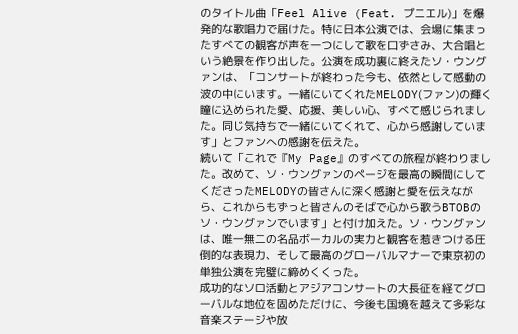のタイトル曲「Feel Alive (Feat. プニエル)」を爆発的な歌唱力で届けた。特に日本公演では、会場に集まったすべての観客が声を一つにして歌を口ずさみ、大合唱という絶景を作り出した。公演を成功裏に終えたソ・ウングァンは、「コンサートが終わった今も、依然として感動の波の中にいます。一緒にいてくれたMELODY(ファン)の輝く瞳に込められた愛、応援、美しい心、すべて感じられました。同じ気持ちで一緒にいてくれて、心から感謝しています」とファンへの感謝を伝えた。
続いて「これで『My Page』のすべての旅程が終わりました。改めて、ソ・ウングァンのページを最高の瞬間にしてくださったMELODYの皆さんに深く感謝と愛を伝えながら、これからもずっと皆さんのそばで心から歌うBTOBのソ・ウングァンでいます」と付け加えた。ソ・ウングァンは、唯一無二の名品ボーカルの実力と観客を惹きつける圧倒的な表現力、そして最高のグローバルマナーで東京初の単独公演を完璧に締めくくった。
成功的なソロ活動とアジアコンサートの大長征を経てグローバルな地位を固めただけに、今後も国境を越えて多彩な音楽ステージや放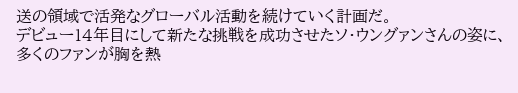送の領域で活発なグローバル活動を続けていく計画だ。
デビュー14年目にして新たな挑戦を成功させたソ・ウングァンさんの姿に、多くのファンが胸を熱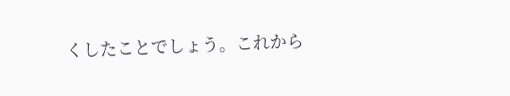くしたことでしょう。これから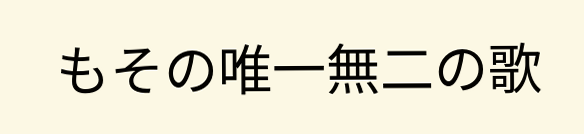もその唯一無二の歌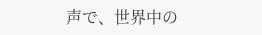声で、世界中の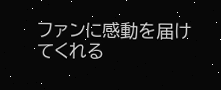ファンに感動を届けてくれる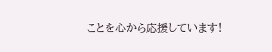ことを心から応援しています!